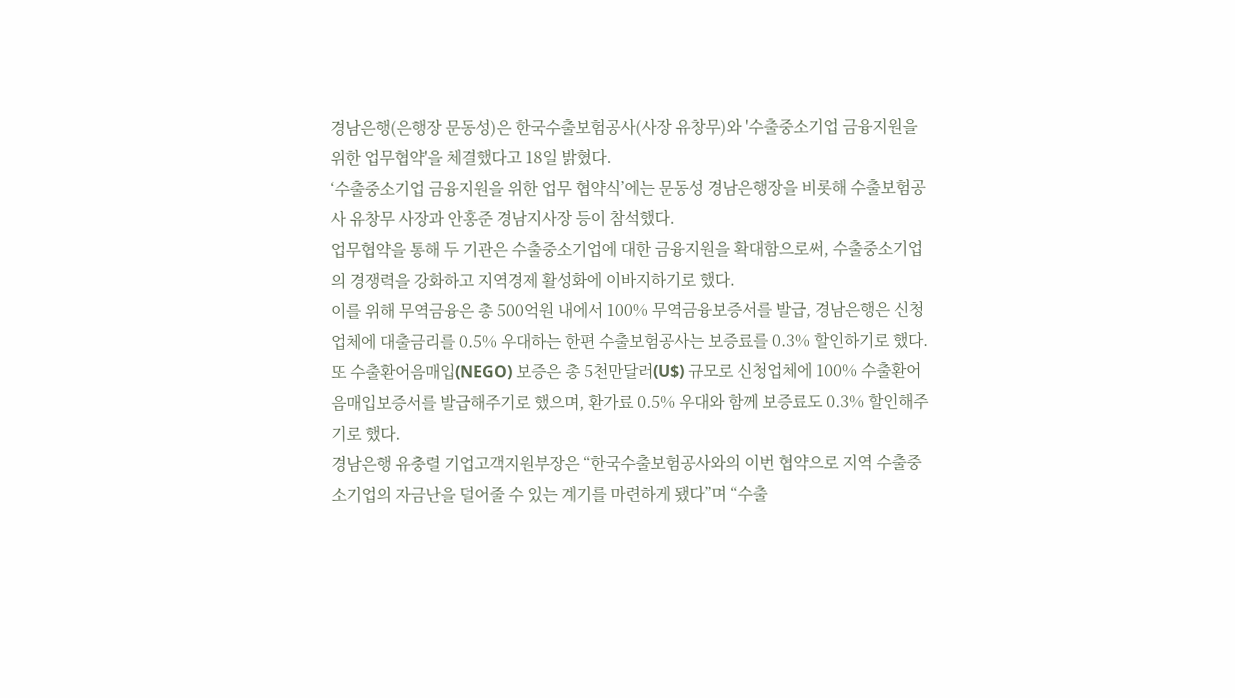경남은행(은행장 문동성)은 한국수출보험공사(사장 유창무)와 '수출중소기업 금융지원을 위한 업무협약'을 체결했다고 18일 밝혔다.
‘수출중소기업 금융지원을 위한 업무 협약식’에는 문동성 경남은행장을 비롯해 수출보험공사 유창무 사장과 안홍준 경남지사장 등이 참석했다.
업무협약을 통해 두 기관은 수출중소기업에 대한 금융지원을 확대함으로써, 수출중소기업의 경쟁력을 강화하고 지역경제 활성화에 이바지하기로 했다.
이를 위해 무역금융은 총 500억원 내에서 100% 무역금융보증서를 발급, 경남은행은 신청업체에 대출금리를 0.5% 우대하는 한편 수출보험공사는 보증료를 0.3% 할인하기로 했다.
또 수출환어음매입(NEGO) 보증은 총 5천만달러(U$) 규모로 신청업체에 100% 수출환어음매입보증서를 발급해주기로 했으며, 환가료 0.5% 우대와 함께 보증료도 0.3% 할인해주기로 했다.
경남은행 유충렬 기업고객지원부장은 “한국수출보험공사와의 이번 협약으로 지역 수출중소기업의 자금난을 덜어줄 수 있는 계기를 마련하게 됐다”며 “수출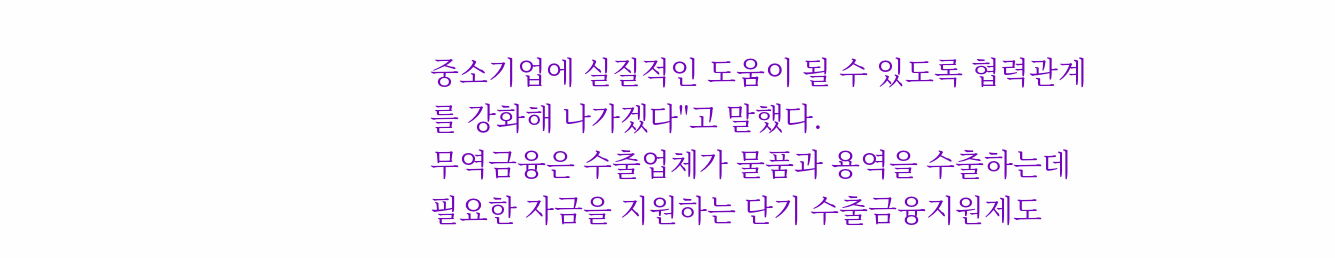중소기업에 실질적인 도움이 될 수 있도록 협력관계를 강화해 나가겠다"고 말했다.
무역금융은 수출업체가 물품과 용역을 수출하는데 필요한 자금을 지원하는 단기 수출금융지원제도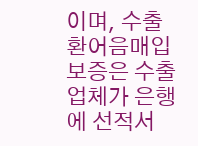이며, 수출환어음매입보증은 수출업체가 은행에 선적서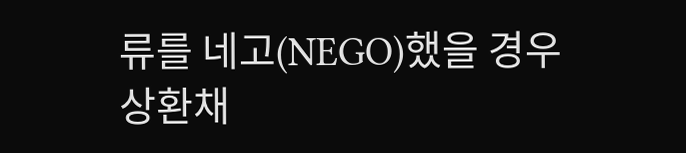류를 네고(NEGO)했을 경우 상환채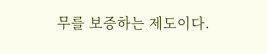무를 보증하는 제도이다.